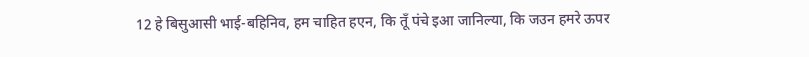12 हे बिसुआसी भाई-बहिनिव, हम चाहित हएन, कि तूँ पंचे इआ जानिल्या, कि जउन हमरे ऊपर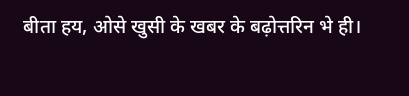बीता हय, ओसे खुसी के खबर के बढ़ोत्तरिन भे ही।